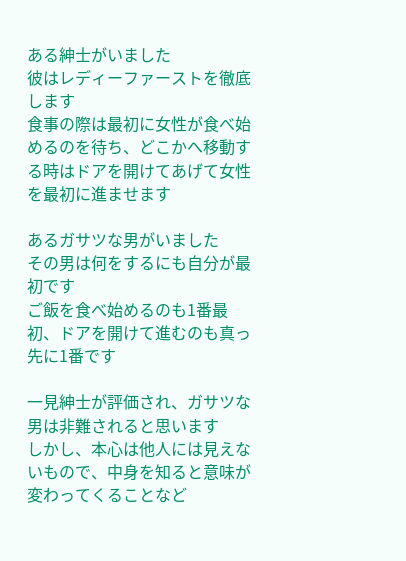ある紳士がいました
彼はレディーファーストを徹底します
食事の際は最初に女性が食べ始めるのを待ち、どこかへ移動する時はドアを開けてあげて女性を最初に進ませます

あるガサツな男がいました
その男は何をするにも自分が最初です
ご飯を食べ始めるのも1番最初、ドアを開けて進むのも真っ先に1番です

一見紳士が評価され、ガサツな男は非難されると思います
しかし、本心は他人には見えないもので、中身を知ると意味が変わってくることなど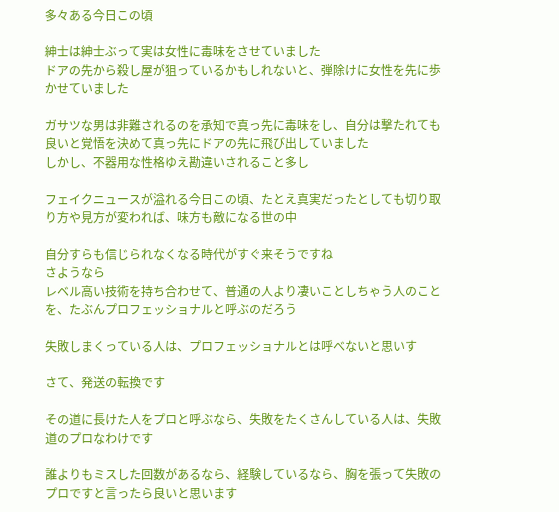多々ある今日この頃

紳士は紳士ぶって実は女性に毒味をさせていました
ドアの先から殺し屋が狙っているかもしれないと、弾除けに女性を先に歩かせていました

ガサツな男は非難されるのを承知で真っ先に毒味をし、自分は撃たれても良いと覚悟を決めて真っ先にドアの先に飛び出していました
しかし、不器用な性格ゆえ勘違いされること多し

フェイクニュースが溢れる今日この頃、たとえ真実だったとしても切り取り方や見方が変われば、味方も敵になる世の中

自分すらも信じられなくなる時代がすぐ来そうですね
さようなら
レベル高い技術を持ち合わせて、普通の人より凄いことしちゃう人のことを、たぶんプロフェッショナルと呼ぶのだろう

失敗しまくっている人は、プロフェッショナルとは呼べないと思いす

さて、発送の転換です

その道に長けた人をプロと呼ぶなら、失敗をたくさんしている人は、失敗道のプロなわけです

誰よりもミスした回数があるなら、経験しているなら、胸を張って失敗のプロですと言ったら良いと思います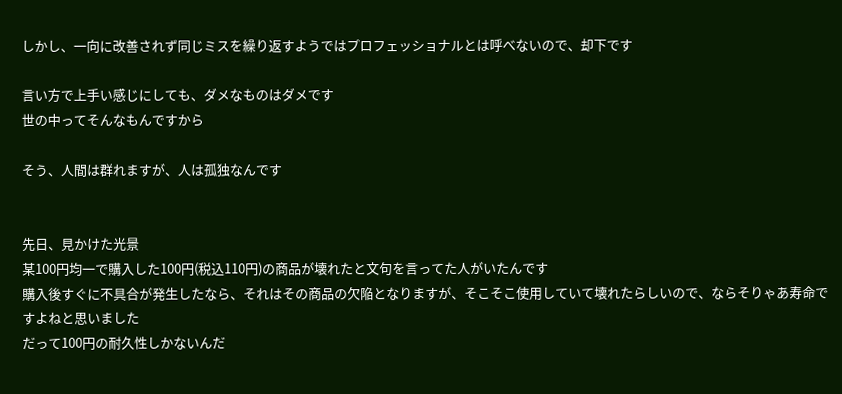しかし、一向に改善されず同じミスを繰り返すようではプロフェッショナルとは呼べないので、却下です

言い方で上手い感じにしても、ダメなものはダメです
世の中ってそんなもんですから

そう、人間は群れますが、人は孤独なんです


先日、見かけた光景
某100円均一で購入した100円(税込110円)の商品が壊れたと文句を言ってた人がいたんです
購入後すぐに不具合が発生したなら、それはその商品の欠陥となりますが、そこそこ使用していて壊れたらしいので、ならそりゃあ寿命ですよねと思いました
だって100円の耐久性しかないんだ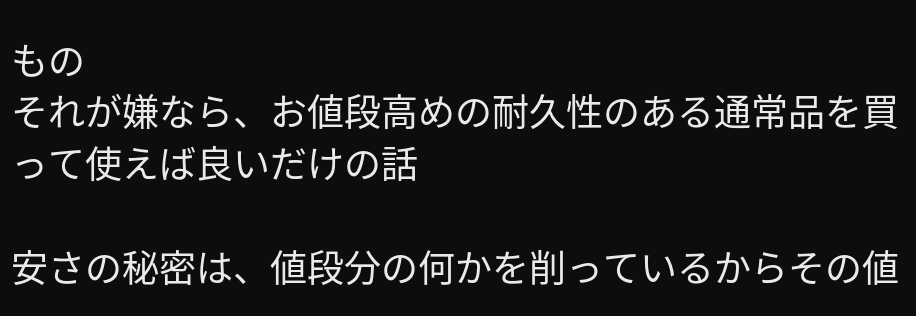もの
それが嫌なら、お値段高めの耐久性のある通常品を買って使えば良いだけの話

安さの秘密は、値段分の何かを削っているからその値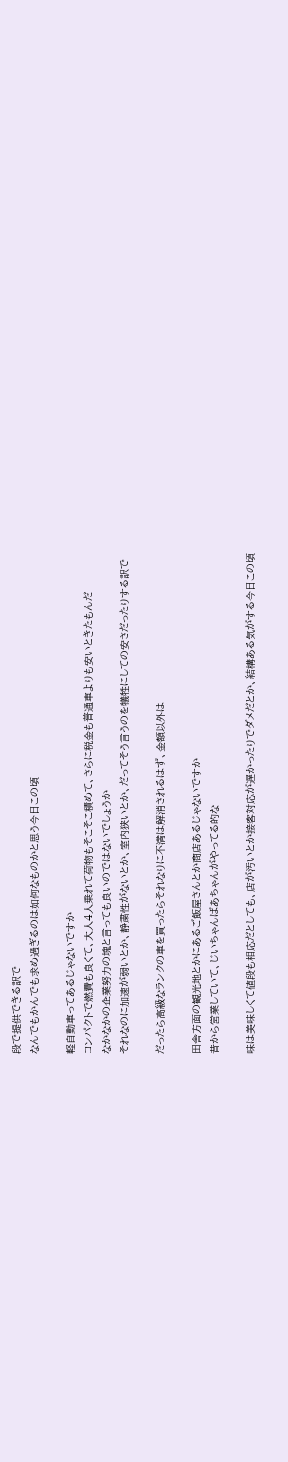段で提供できる訳で
なんでもかんでも求め過ぎるのは如何なものかと思う今日この頃

軽自動車ってあるじゃないですか
コンパクトで燃費も良くて、大人4人乗れて荷物もそこそこ積めて、さらに税金も普通車よりも安いときたもんだ
なかなかの企業努力の塊と言っても良いのではないでしょうか
それなのに加速が弱いとか、静粛性がないとか、室内狭いとか、だってそう言うのを犠牲にしての安さだったりする訳で

だったら高級なランクの車を買ったらそれなりに不満は解消されるはず、金額以外は

田舎方面の観光地とかにあるご飯屋さんとか商店あるじゃないですか
昔から営業していて、じいちゃんばあちゃんがやってる的な

味は美味しくて値段も相応だとしても、店が汚いとか接客対応が遅かったりでダメだとか、結構ある気がする今日この頃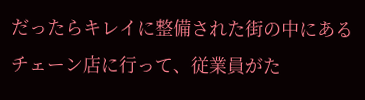だったらキレイに整備された街の中にあるチェーン店に行って、従業員がた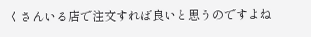くさんいる店で注文すれば良いと思うのですよね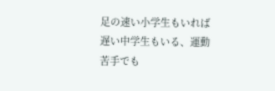足の速い小学生もいれば遅い中学生もいる、運動苦手でも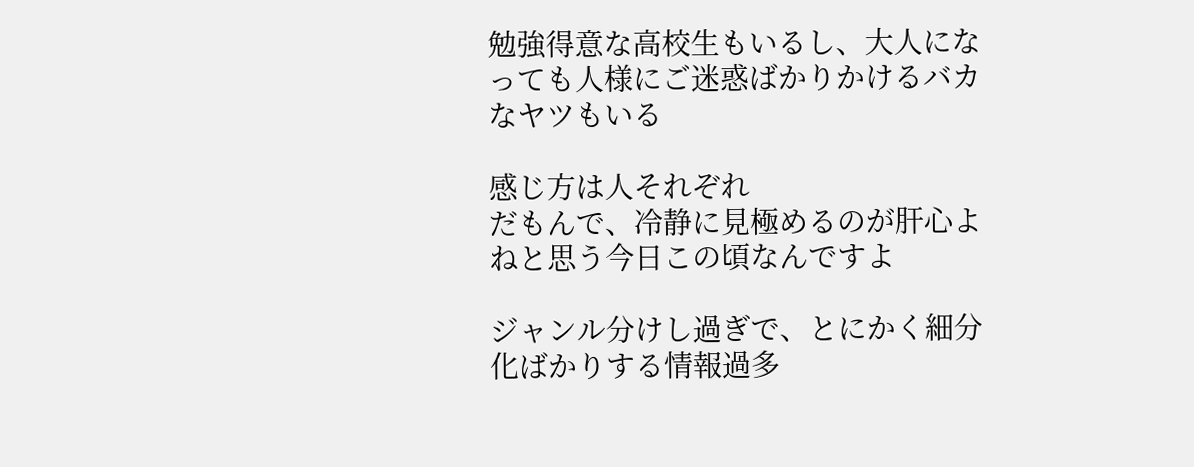勉強得意な高校生もいるし、大人になっても人様にご迷惑ばかりかけるバカなヤツもいる

感じ方は人それぞれ
だもんで、冷静に見極めるのが肝心よねと思う今日この頃なんですよ

ジャンル分けし過ぎで、とにかく細分化ばかりする情報過多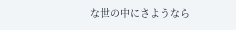な世の中にさようなら